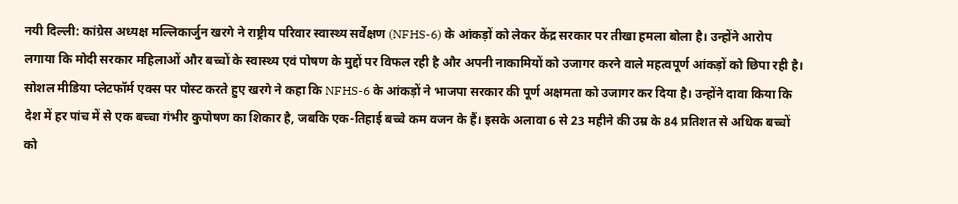नयी दिल्ली: कांग्रेस अध्यक्ष मल्लिकार्जुन खरगे ने राष्ट्रीय परिवार स्वास्थ्य सर्वेक्षण (NFHS-6) के आंकड़ों को लेकर केंद्र सरकार पर तीखा हमला बोला है। उन्होंने आरोप लगाया कि मोदी सरकार महिलाओं और बच्चों के स्वास्थ्य एवं पोषण के मुद्दों पर विफल रही है और अपनी नाकामियों को उजागर करने वाले महत्वपूर्ण आंकड़ों को छिपा रही है। सोशल मीडिया प्लेटफॉर्म एक्स पर पोस्ट करते हुए खरगे ने कहा कि NFHS-6 के आंकड़ों ने भाजपा सरकार की पूर्ण अक्षमता को उजागर कर दिया है। उन्होंने दावा किया कि देश में हर पांच में से एक बच्चा गंभीर कुपोषण का शिकार है, जबकि एक-तिहाई बच्चे कम वजन के हैं। इसके अलावा 6 से 23 महीने की उम्र के 84 प्रतिशत से अधिक बच्चों को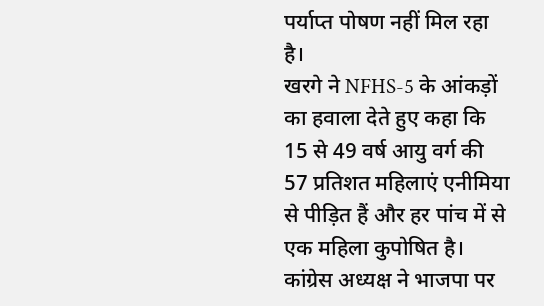पर्याप्त पोषण नहीं मिल रहा है।
खरगे ने NFHS-5 के आंकड़ों का हवाला देते हुए कहा कि 15 से 49 वर्ष आयु वर्ग की 57 प्रतिशत महिलाएं एनीमिया से पीड़ित हैं और हर पांच में से एक महिला कुपोषित है। कांग्रेस अध्यक्ष ने भाजपा पर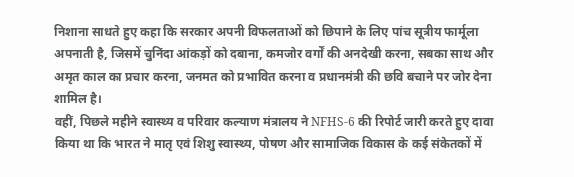निशाना साधते हुए कहा कि सरकार अपनी विफलताओं को छिपाने के लिए पांच सूत्रीय फार्मूला अपनाती है, जिसमें चुनिंदा आंकड़ों को दबाना, कमजोर वर्गों की अनदेखी करना, सबका साथ और अमृत काल का प्रचार करना, जनमत को प्रभावित करना व प्रधानमंत्री की छवि बचाने पर जोर देना शामिल है।
वहीं, पिछले महीने स्वास्थ्य व परिवार कल्याण मंत्रालय ने NFHS-6 की रिपोर्ट जारी करते हुए दावा किया था कि भारत ने मातृ एवं शिशु स्वास्थ्य, पोषण और सामाजिक विकास के कई संकेतकों में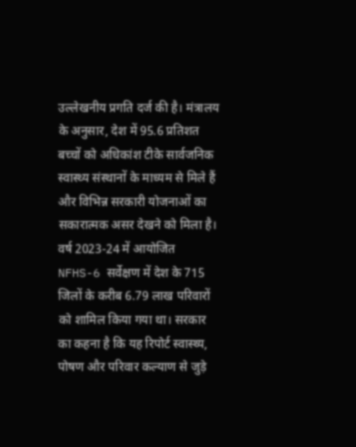उल्लेखनीय प्रगति दर्ज की है। मंत्रालय के अनुसार, देश में 95.6 प्रतिशत बच्चों को अधिकांश टीके सार्वजनिक स्वास्थ्य संस्थानों के माध्यम से मिले हैं और विभिन्न सरकारी योजनाओं का सकारात्मक असर देखने को मिला है। वर्ष 2023-24 में आयोजित NFHS-6 सर्वेक्षण में देश के 715 जिलों के करीब 6.79 लाख परिवारों को शामिल किया गया था। सरकार का कहना है कि यह रिपोर्ट स्वास्थ्य, पोषण और परिवार कल्याण से जुड़े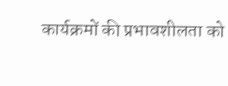कार्यक्रमों की प्रभावशीलता को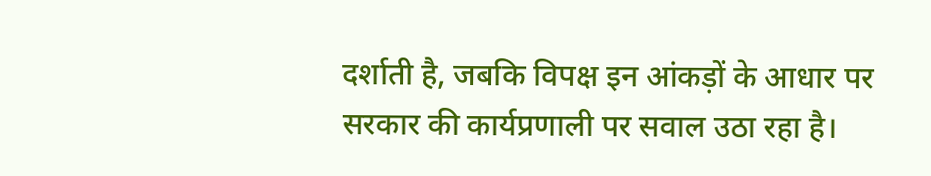दर्शाती है, जबकि विपक्ष इन आंकड़ों के आधार पर सरकार की कार्यप्रणाली पर सवाल उठा रहा है।